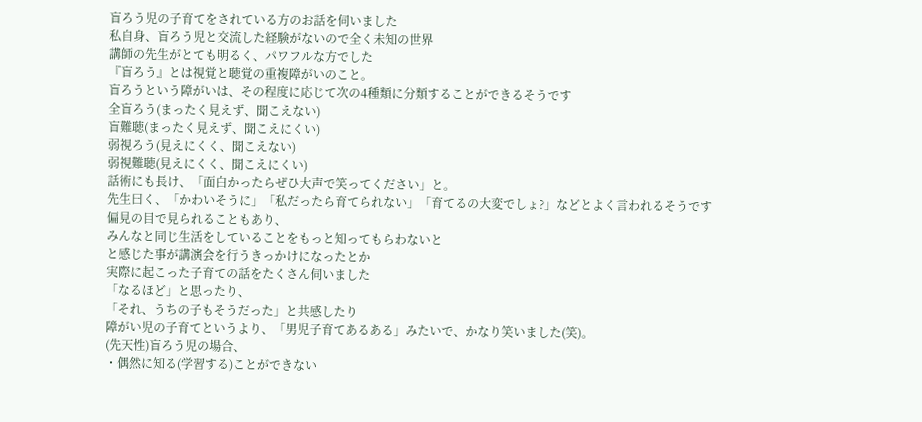盲ろう児の子育てをされている方のお話を伺いました
私自身、盲ろう児と交流した経験がないので全く未知の世界
講師の先生がとても明るく、パワフルな方でした
『盲ろう』とは視覚と聴覚の重複障がいのこと。
盲ろうという障がいは、その程度に応じて次の4種類に分類することができるそうです
全盲ろう(まったく見えず、聞こえない)
盲難聴(まったく見えず、聞こえにくい)
弱視ろう(見えにくく、聞こえない)
弱視難聴(見えにくく、聞こえにくい)
話術にも長け、「面白かったらぜひ大声で笑ってください」と。
先生曰く、「かわいそうに」「私だったら育てられない」「育てるの大変でしょ?」などとよく言われるそうです
偏見の目で見られることもあり、
みんなと同じ生活をしていることをもっと知ってもらわないと
と感じた事が講演会を行うきっかけになったとか
実際に起こった子育ての話をたくさん伺いました
「なるほど」と思ったり、
「それ、うちの子もそうだった」と共感したり
障がい児の子育てというより、「男児子育てあるある」みたいで、かなり笑いました(笑)。
(先天性)盲ろう児の場合、
・偶然に知る(学習する)ことができない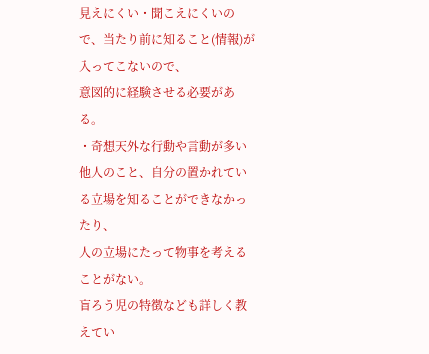見えにくい・聞こえにくいので、当たり前に知ること(情報)が入ってこないので、
意図的に経験させる必要がある。
・奇想天外な行動や言動が多い
他人のこと、自分の置かれている立場を知ることができなかったり、
人の立場にたって物事を考えることがない。
盲ろう児の特徴なども詳しく教えてい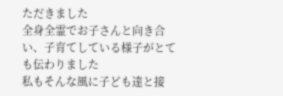ただきました
全身全霊でお子さんと向き合い、子育てしている様子がとても伝わりました
私もそんな風に子ども達と接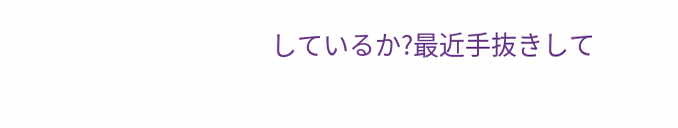しているか?最近手抜きして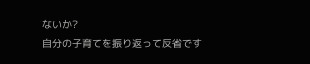ないか?
自分の子育てを振り返って反省です